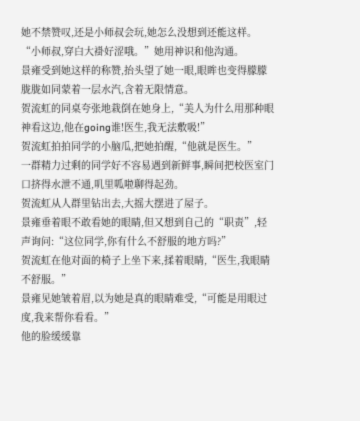她不禁赞叹,还是小师叔会玩,她怎么没想到还能这样。
“小师叔,穿白大褂好涩哦。”她用神识和他沟通。
景雍受到她这样的称赞,抬头望了她一眼,眼眸也变得朦朦胧胧如同蒙着一层水汽,含着无限情意。
贺流虹的同桌夸张地栽倒在她身上,“美人为什么用那种眼神看这边,他在going谁!医生,我无法敷吸!”
贺流虹拍拍同学的小脑瓜,把她拍醒,“他就是医生。”
一群精力过剩的同学好不容易遇到新鲜事,瞬间把校医室门口挤得水泄不通,叽里呱啦聊得起劲。
贺流虹从人群里钻出去,大摇大摆进了屋子。
景雍垂着眼不敢看她的眼睛,但又想到自己的“职责”,轻声询问:“这位同学,你有什么不舒服的地方吗?”
贺流虹在他对面的椅子上坐下来,揉着眼睛,“医生,我眼睛不舒服。”
景雍见她皱着眉,以为她是真的眼睛难受,“可能是用眼过度,我来帮你看看。”
他的脸缓缓靠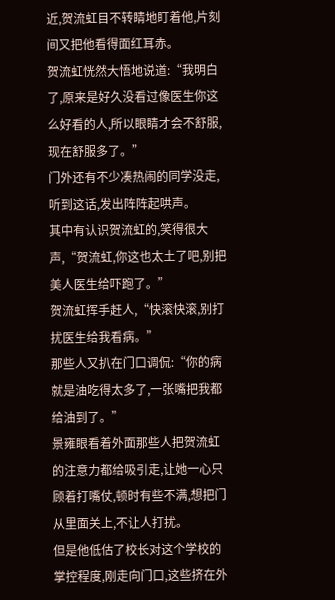近,贺流虹目不转睛地盯着他,片刻间又把他看得面红耳赤。
贺流虹恍然大悟地说道:“我明白了,原来是好久没看过像医生你这么好看的人,所以眼睛才会不舒服,现在舒服多了。”
门外还有不少凑热闹的同学没走,听到这话,发出阵阵起哄声。
其中有认识贺流虹的,笑得很大声,“贺流虹,你这也太土了吧,别把美人医生给吓跑了。”
贺流虹挥手赶人,“快滚快滚,别打扰医生给我看病。”
那些人又扒在门口调侃:“你的病就是油吃得太多了,一张嘴把我都给油到了。”
景雍眼看着外面那些人把贺流虹的注意力都给吸引走,让她一心只顾着打嘴仗,顿时有些不满,想把门从里面关上,不让人打扰。
但是他低估了校长对这个学校的掌控程度,刚走向门口,这些挤在外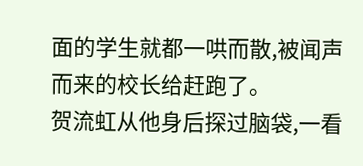面的学生就都一哄而散,被闻声而来的校长给赶跑了。
贺流虹从他身后探过脑袋,一看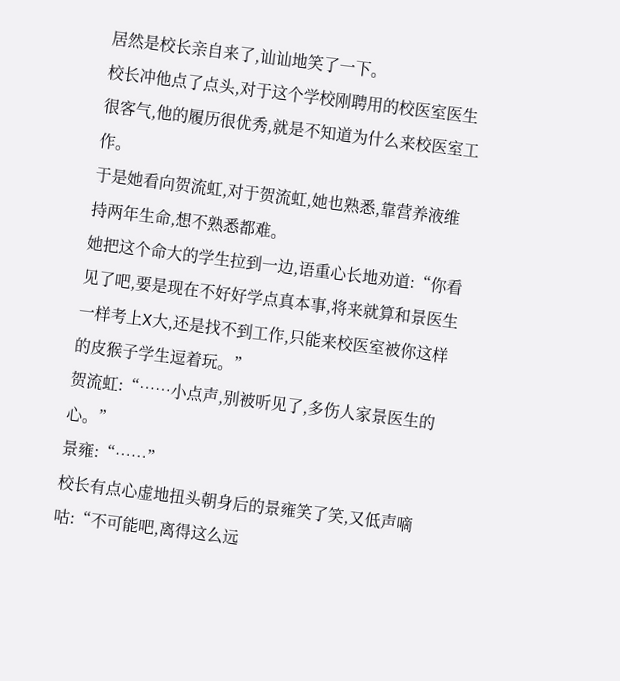居然是校长亲自来了,讪讪地笑了一下。
校长冲他点了点头,对于这个学校刚聘用的校医室医生很客气,他的履历很优秀,就是不知道为什么来校医室工作。
于是她看向贺流虹,对于贺流虹,她也熟悉,靠营养液维持两年生命,想不熟悉都难。
她把这个命大的学生拉到一边,语重心长地劝道:“你看见了吧,要是现在不好好学点真本事,将来就算和景医生一样考上X大,还是找不到工作,只能来校医室被你这样的皮猴子学生逗着玩。”
贺流虹:“……小点声,别被听见了,多伤人家景医生的心。”
景雍:“……”
校长有点心虚地扭头朝身后的景雍笑了笑,又低声嘀咕:“不可能吧,离得这么远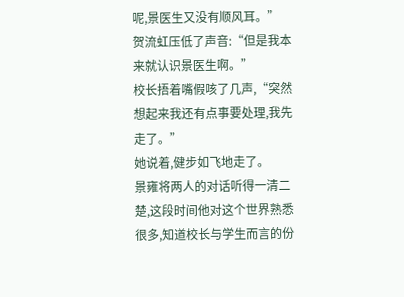呢,景医生又没有顺风耳。”
贺流虹压低了声音:“但是我本来就认识景医生啊。”
校长捂着嘴假咳了几声,“突然想起来我还有点事要处理,我先走了。”
她说着,健步如飞地走了。
景雍将两人的对话听得一清二楚,这段时间他对这个世界熟悉很多,知道校长与学生而言的份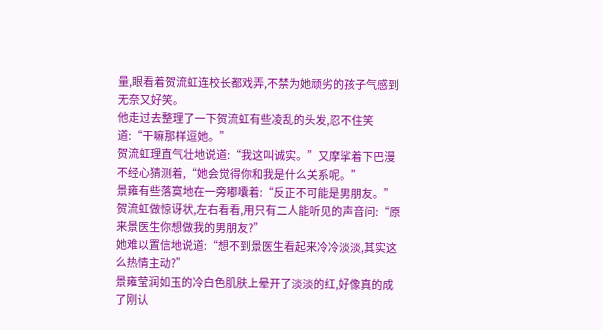量,眼看着贺流虹连校长都戏弄,不禁为她顽劣的孩子气感到无奈又好笑。
他走过去整理了一下贺流虹有些凌乱的头发,忍不住笑道:“干嘛那样逗她。”
贺流虹理直气壮地说道:“我这叫诚实。”又摩挲着下巴漫不经心猜测着,“她会觉得你和我是什么关系呢。”
景雍有些落寞地在一旁嘟囔着:“反正不可能是男朋友。”
贺流虹做惊讶状,左右看看,用只有二人能听见的声音问:“原来景医生你想做我的男朋友?”
她难以置信地说道:“想不到景医生看起来冷冷淡淡,其实这么热情主动?”
景雍莹润如玉的冷白色肌肤上晕开了淡淡的红,好像真的成了刚认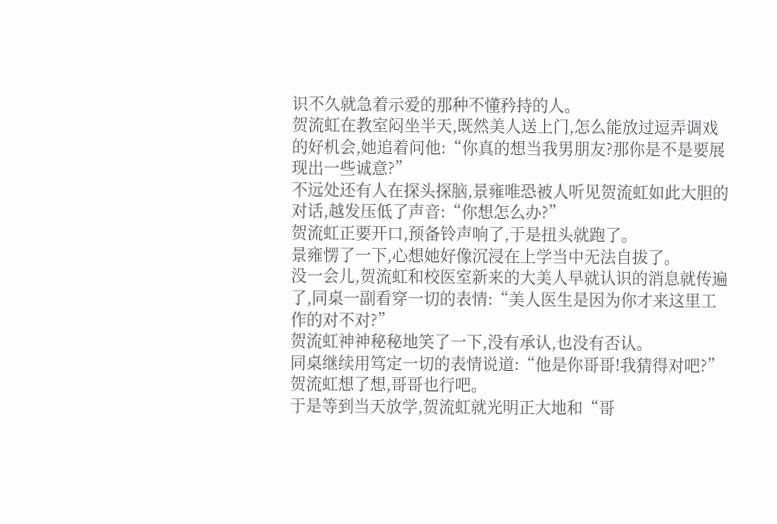识不久就急着示爱的那种不懂矜持的人。
贺流虹在教室闷坐半天,既然美人送上门,怎么能放过逗弄调戏的好机会,她追着问他:“你真的想当我男朋友?那你是不是要展现出一些诚意?”
不远处还有人在探头探脑,景雍唯恐被人听见贺流虹如此大胆的对话,越发压低了声音:“你想怎么办?”
贺流虹正要开口,预备铃声响了,于是扭头就跑了。
景雍愣了一下,心想她好像沉浸在上学当中无法自拔了。
没一会儿,贺流虹和校医室新来的大美人早就认识的消息就传遍了,同桌一副看穿一切的表情:“美人医生是因为你才来这里工作的对不对?”
贺流虹神神秘秘地笑了一下,没有承认,也没有否认。
同桌继续用笃定一切的表情说道:“他是你哥哥!我猜得对吧?”
贺流虹想了想,哥哥也行吧。
于是等到当天放学,贺流虹就光明正大地和“哥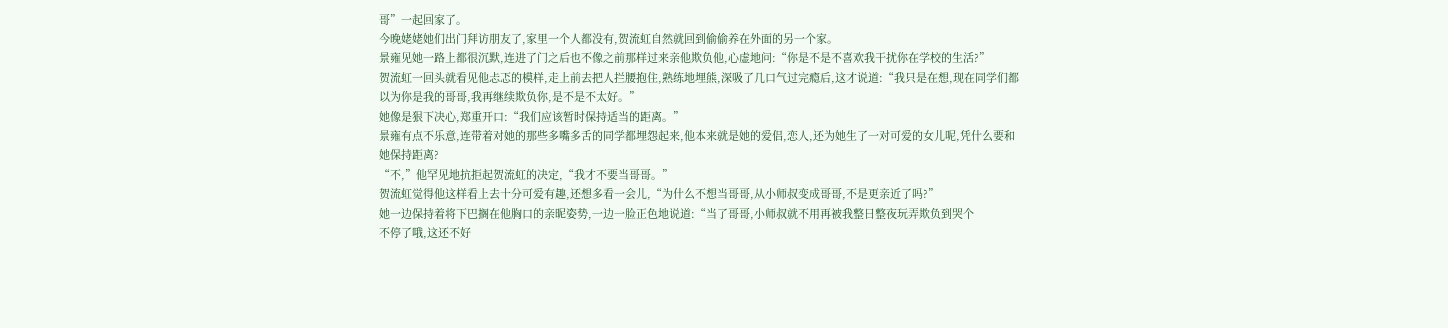哥”一起回家了。
今晚姥姥她们出门拜访朋友了,家里一个人都没有,贺流虹自然就回到偷偷养在外面的另一个家。
景雍见她一路上都很沉默,连进了门之后也不像之前那样过来亲他欺负他,心虚地问:“你是不是不喜欢我干扰你在学校的生活?”
贺流虹一回头就看见他忐忑的模样,走上前去把人拦腰抱住,熟练地埋熊,深吸了几口气过完瘾后,这才说道:“我只是在想,现在同学们都以为你是我的哥哥,我再继续欺负你,是不是不太好。”
她像是狠下决心,郑重开口:“我们应该暂时保持适当的距离。”
景雍有点不乐意,连带着对她的那些多嘴多舌的同学都埋怨起来,他本来就是她的爱侣,恋人,还为她生了一对可爱的女儿呢,凭什么要和她保持距离?
“不,”他罕见地抗拒起贺流虹的决定,“我才不要当哥哥。”
贺流虹觉得他这样看上去十分可爱有趣,还想多看一会儿,“为什么不想当哥哥,从小师叔变成哥哥,不是更亲近了吗?”
她一边保持着将下巴搁在他胸口的亲昵姿势,一边一脸正色地说道:“当了哥哥,小师叔就不用再被我整日整夜玩弄欺负到哭个
不停了哦,这还不好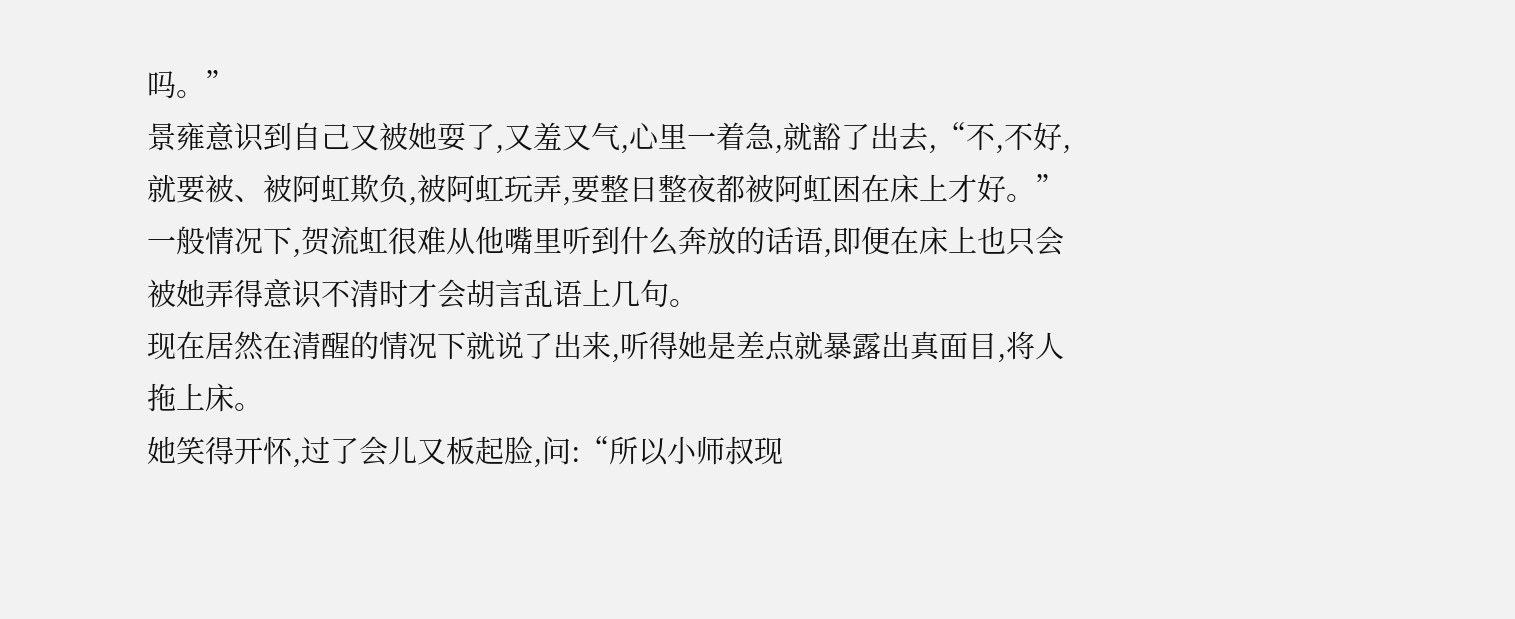吗。”
景雍意识到自己又被她耍了,又羞又气,心里一着急,就豁了出去,“不,不好,就要被、被阿虹欺负,被阿虹玩弄,要整日整夜都被阿虹困在床上才好。”
一般情况下,贺流虹很难从他嘴里听到什么奔放的话语,即便在床上也只会被她弄得意识不清时才会胡言乱语上几句。
现在居然在清醒的情况下就说了出来,听得她是差点就暴露出真面目,将人拖上床。
她笑得开怀,过了会儿又板起脸,问:“所以小师叔现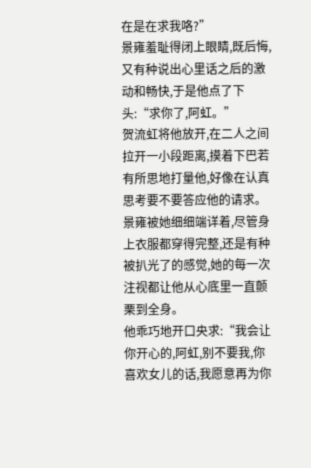在是在求我咯?”
景雍羞耻得闭上眼睛,既后悔,又有种说出心里话之后的激动和畅快,于是他点了下头:“求你了,阿虹。”
贺流虹将他放开,在二人之间拉开一小段距离,摸着下巴若有所思地打量他,好像在认真思考要不要答应他的请求。
景雍被她细细端详着,尽管身上衣服都穿得完整,还是有种被扒光了的感觉,她的每一次注视都让他从心底里一直颤栗到全身。
他乖巧地开口央求:“我会让你开心的,阿虹,别不要我,你喜欢女儿的话,我愿意再为你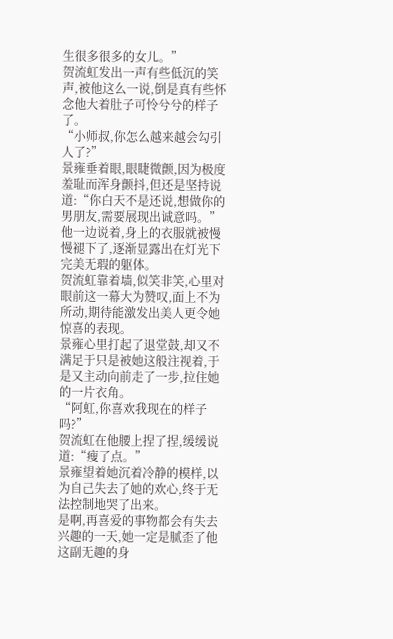生很多很多的女儿。”
贺流虹发出一声有些低沉的笑声,被他这么一说,倒是真有些怀念他大着肚子可怜兮兮的样子了。
“小师叔,你怎么越来越会勾引人了?”
景雍垂着眼,眼睫微颤,因为极度羞耻而浑身颤抖,但还是坚持说道:“你白天不是还说,想做你的男朋友,需要展现出诚意吗。”
他一边说着,身上的衣服就被慢慢褪下了,逐渐显露出在灯光下完美无瑕的躯体。
贺流虹靠着墙,似笑非笑,心里对眼前这一幕大为赞叹,面上不为所动,期待能激发出美人更令她惊喜的表现。
景雍心里打起了退堂鼓,却又不满足于只是被她这般注视着,于是又主动向前走了一步,拉住她的一片衣角。
“阿虹,你喜欢我现在的样子吗?”
贺流虹在他腰上捏了捏,缓缓说道:“瘦了点。”
景雍望着她沉着冷静的模样,以为自己失去了她的欢心,终于无法控制地哭了出来。
是啊,再喜爱的事物都会有失去兴趣的一天,她一定是腻歪了他这副无趣的身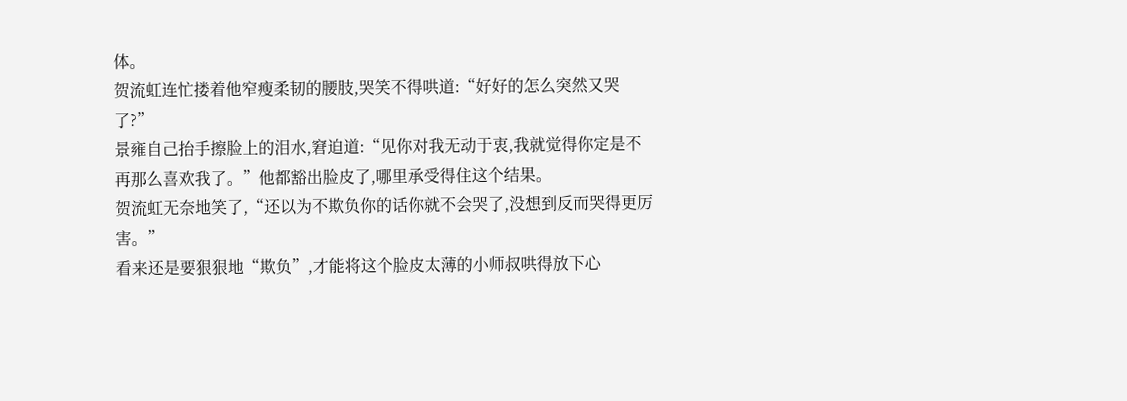体。
贺流虹连忙搂着他窄瘦柔韧的腰肢,哭笑不得哄道:“好好的怎么突然又哭了?”
景雍自己抬手擦脸上的泪水,窘迫道:“见你对我无动于衷,我就觉得你定是不再那么喜欢我了。”他都豁出脸皮了,哪里承受得住这个结果。
贺流虹无奈地笑了,“还以为不欺负你的话你就不会哭了,没想到反而哭得更厉害。”
看来还是要狠狠地“欺负”,才能将这个脸皮太薄的小师叔哄得放下心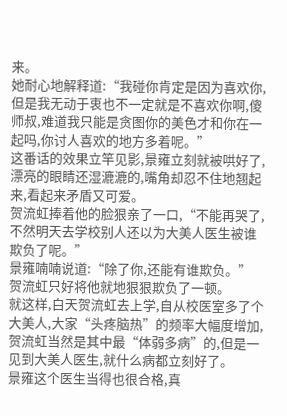来。
她耐心地解释道:“我碰你肯定是因为喜欢你,但是我无动于衷也不一定就是不喜欢你啊,傻师叔,难道我只能是贪图你的美色才和你在一起吗,你讨人喜欢的地方多着呢。”
这番话的效果立竿见影,景雍立刻就被哄好了,漂亮的眼睛还湿漉漉的,嘴角却忍不住地翘起来,看起来矛盾又可爱。
贺流虹捧着他的脸狠亲了一口,“不能再哭了,不然明天去学校别人还以为大美人医生被谁欺负了呢。”
景雍喃喃说道:“除了你,还能有谁欺负。”
贺流虹只好将他就地狠狠欺负了一顿。
就这样,白天贺流虹去上学,自从校医室多了个大美人,大家“头疼脑热”的频率大幅度增加,贺流虹当然是其中最“体弱多病”的,但是一见到大美人医生,就什么病都立刻好了。
景雍这个医生当得也很合格,真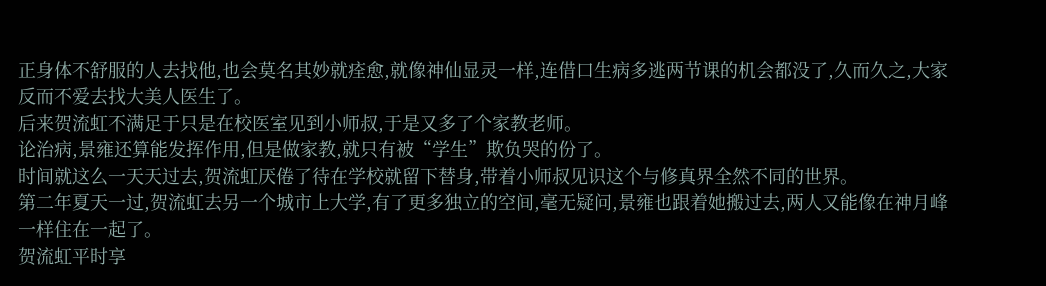正身体不舒服的人去找他,也会莫名其妙就痊愈,就像神仙显灵一样,连借口生病多逃两节课的机会都没了,久而久之,大家反而不爱去找大美人医生了。
后来贺流虹不满足于只是在校医室见到小师叔,于是又多了个家教老师。
论治病,景雍还算能发挥作用,但是做家教,就只有被“学生”欺负哭的份了。
时间就这么一天天过去,贺流虹厌倦了待在学校就留下替身,带着小师叔见识这个与修真界全然不同的世界。
第二年夏天一过,贺流虹去另一个城市上大学,有了更多独立的空间,毫无疑问,景雍也跟着她搬过去,两人又能像在神月峰一样住在一起了。
贺流虹平时享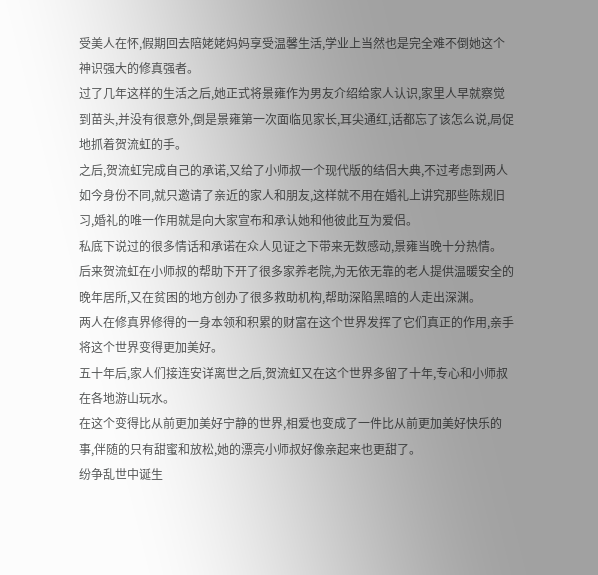受美人在怀,假期回去陪姥姥妈妈享受温馨生活,学业上当然也是完全难不倒她这个神识强大的修真强者。
过了几年这样的生活之后,她正式将景雍作为男友介绍给家人认识,家里人早就察觉到苗头,并没有很意外,倒是景雍第一次面临见家长,耳尖通红,话都忘了该怎么说,局促地抓着贺流虹的手。
之后,贺流虹完成自己的承诺,又给了小师叔一个现代版的结侣大典,不过考虑到两人如今身份不同,就只邀请了亲近的家人和朋友,这样就不用在婚礼上讲究那些陈规旧习,婚礼的唯一作用就是向大家宣布和承认她和他彼此互为爱侣。
私底下说过的很多情话和承诺在众人见证之下带来无数感动,景雍当晚十分热情。
后来贺流虹在小师叔的帮助下开了很多家养老院,为无依无靠的老人提供温暖安全的晚年居所,又在贫困的地方创办了很多救助机构,帮助深陷黑暗的人走出深渊。
两人在修真界修得的一身本领和积累的财富在这个世界发挥了它们真正的作用,亲手将这个世界变得更加美好。
五十年后,家人们接连安详离世之后,贺流虹又在这个世界多留了十年,专心和小师叔在各地游山玩水。
在这个变得比从前更加美好宁静的世界,相爱也变成了一件比从前更加美好快乐的事,伴随的只有甜蜜和放松,她的漂亮小师叔好像亲起来也更甜了。
纷争乱世中诞生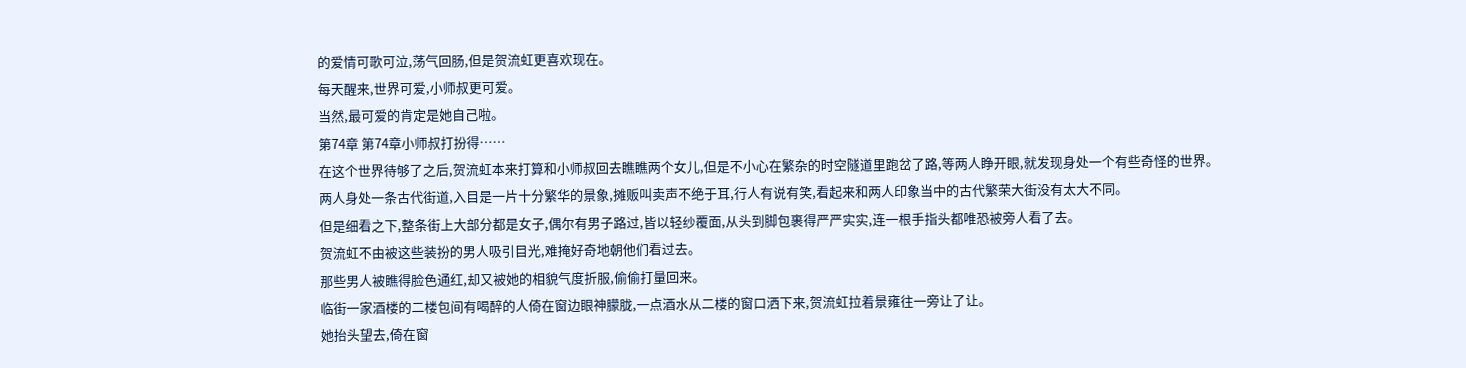的爱情可歌可泣,荡气回肠,但是贺流虹更喜欢现在。
每天醒来,世界可爱,小师叔更可爱。
当然,最可爱的肯定是她自己啦。
第74章 第74章小师叔打扮得……
在这个世界待够了之后,贺流虹本来打算和小师叔回去瞧瞧两个女儿,但是不小心在繁杂的时空隧道里跑岔了路,等两人睁开眼,就发现身处一个有些奇怪的世界。
两人身处一条古代街道,入目是一片十分繁华的景象,摊贩叫卖声不绝于耳,行人有说有笑,看起来和两人印象当中的古代繁荣大街没有太大不同。
但是细看之下,整条街上大部分都是女子,偶尔有男子路过,皆以轻纱覆面,从头到脚包裹得严严实实,连一根手指头都唯恐被旁人看了去。
贺流虹不由被这些装扮的男人吸引目光,难掩好奇地朝他们看过去。
那些男人被瞧得脸色通红,却又被她的相貌气度折服,偷偷打量回来。
临街一家酒楼的二楼包间有喝醉的人倚在窗边眼神朦胧,一点酒水从二楼的窗口洒下来,贺流虹拉着景雍往一旁让了让。
她抬头望去,倚在窗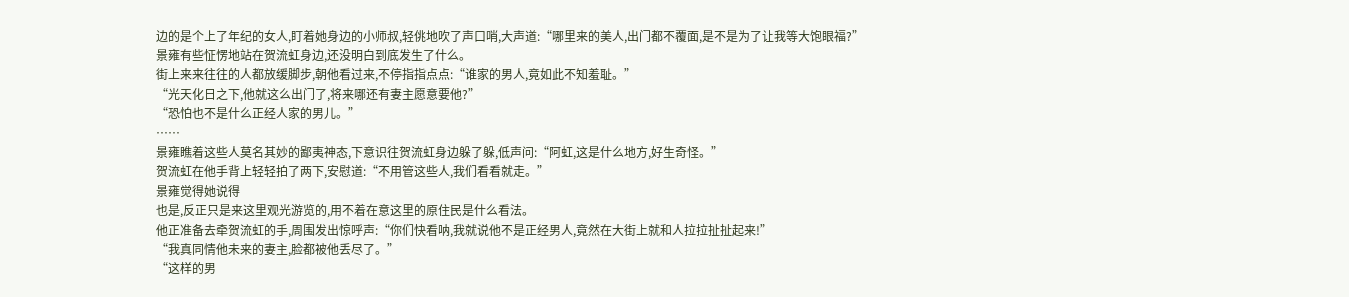边的是个上了年纪的女人,盯着她身边的小师叔,轻佻地吹了声口哨,大声道:“哪里来的美人,出门都不覆面,是不是为了让我等大饱眼福?”
景雍有些怔愣地站在贺流虹身边,还没明白到底发生了什么。
街上来来往往的人都放缓脚步,朝他看过来,不停指指点点:“谁家的男人,竟如此不知羞耻。”
“光天化日之下,他就这么出门了,将来哪还有妻主愿意要他?”
“恐怕也不是什么正经人家的男儿。”
……
景雍瞧着这些人莫名其妙的鄙夷神态,下意识往贺流虹身边躲了躲,低声问:“阿虹,这是什么地方,好生奇怪。”
贺流虹在他手背上轻轻拍了两下,安慰道:“不用管这些人,我们看看就走。”
景雍觉得她说得
也是,反正只是来这里观光游览的,用不着在意这里的原住民是什么看法。
他正准备去牵贺流虹的手,周围发出惊呼声:“你们快看呐,我就说他不是正经男人,竟然在大街上就和人拉拉扯扯起来!”
“我真同情他未来的妻主,脸都被他丢尽了。”
“这样的男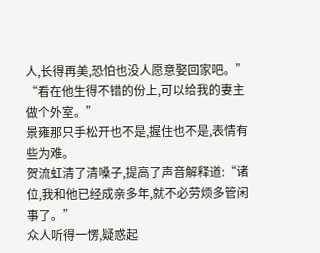人,长得再美,恐怕也没人愿意娶回家吧。”
“看在他生得不错的份上,可以给我的妻主做个外室。”
景雍那只手松开也不是,握住也不是,表情有些为难。
贺流虹清了清嗓子,提高了声音解释道:“诸位,我和他已经成亲多年,就不必劳烦多管闲事了。”
众人听得一愣,疑惑起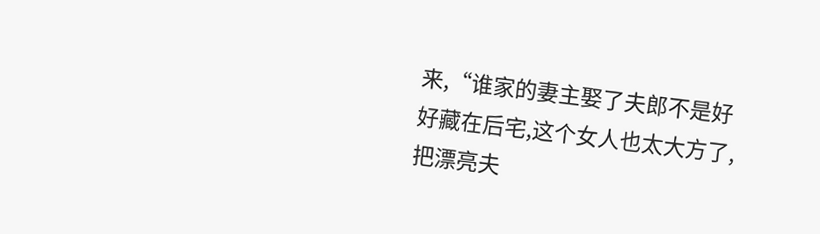来,“谁家的妻主娶了夫郎不是好好藏在后宅,这个女人也太大方了,把漂亮夫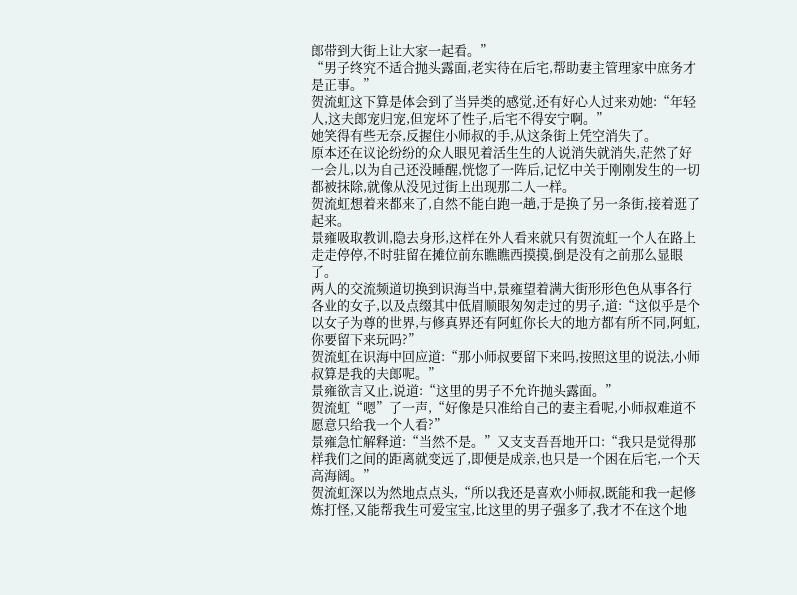郎带到大街上让大家一起看。”
“男子终究不适合抛头露面,老实待在后宅,帮助妻主管理家中庶务才是正事。”
贺流虹这下算是体会到了当异类的感觉,还有好心人过来劝她:“年轻人,这夫郎宠归宠,但宠坏了性子,后宅不得安宁啊。”
她笑得有些无奈,反握住小师叔的手,从这条街上凭空消失了。
原本还在议论纷纷的众人眼见着活生生的人说消失就消失,茫然了好一会儿,以为自己还没睡醒,恍惚了一阵后,记忆中关于刚刚发生的一切都被抹除,就像从没见过街上出现那二人一样。
贺流虹想着来都来了,自然不能白跑一趟,于是换了另一条街,接着逛了起来。
景雍吸取教训,隐去身形,这样在外人看来就只有贺流虹一个人在路上走走停停,不时驻留在摊位前东瞧瞧西摸摸,倒是没有之前那么显眼了。
两人的交流频道切换到识海当中,景雍望着满大街形形色色从事各行各业的女子,以及点缀其中低眉顺眼匆匆走过的男子,道:“这似乎是个以女子为尊的世界,与修真界还有阿虹你长大的地方都有所不同,阿虹,你要留下来玩吗?”
贺流虹在识海中回应道:“那小师叔要留下来吗,按照这里的说法,小师叔算是我的夫郎呢。”
景雍欲言又止,说道:“这里的男子不允许抛头露面。”
贺流虹“嗯”了一声,“好像是只准给自己的妻主看呢,小师叔难道不愿意只给我一个人看?”
景雍急忙解释道:“当然不是。”又支支吾吾地开口:“我只是觉得那样我们之间的距离就变远了,即便是成亲,也只是一个困在后宅,一个天高海阔。”
贺流虹深以为然地点点头,“所以我还是喜欢小师叔,既能和我一起修炼打怪,又能帮我生可爱宝宝,比这里的男子强多了,我才不在这个地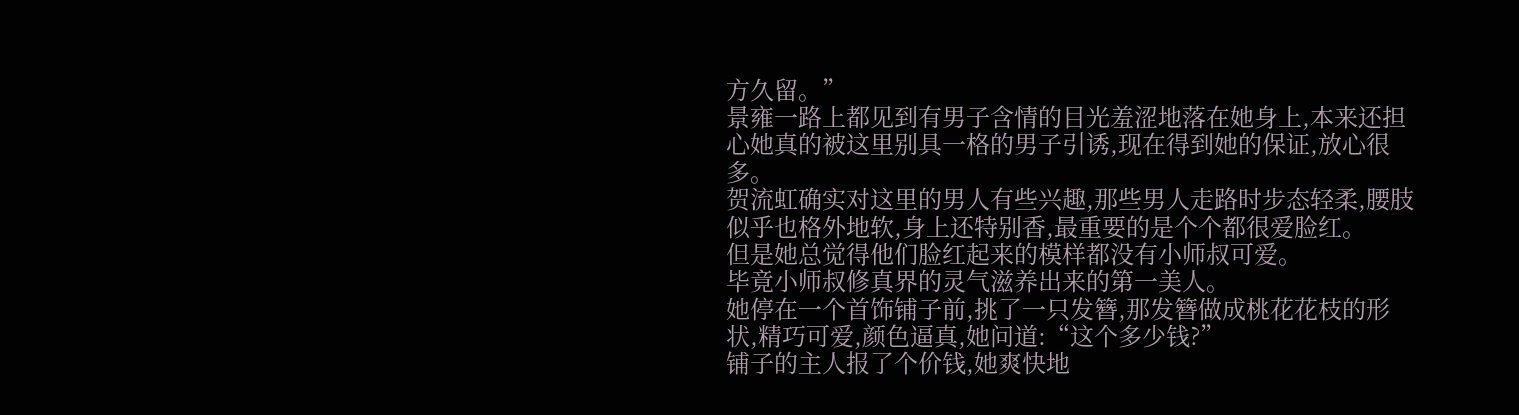方久留。”
景雍一路上都见到有男子含情的目光羞涩地落在她身上,本来还担心她真的被这里别具一格的男子引诱,现在得到她的保证,放心很多。
贺流虹确实对这里的男人有些兴趣,那些男人走路时步态轻柔,腰肢似乎也格外地软,身上还特别香,最重要的是个个都很爱脸红。
但是她总觉得他们脸红起来的模样都没有小师叔可爱。
毕竟小师叔修真界的灵气滋养出来的第一美人。
她停在一个首饰铺子前,挑了一只发簪,那发簪做成桃花花枝的形状,精巧可爱,颜色逼真,她问道:“这个多少钱?”
铺子的主人报了个价钱,她爽快地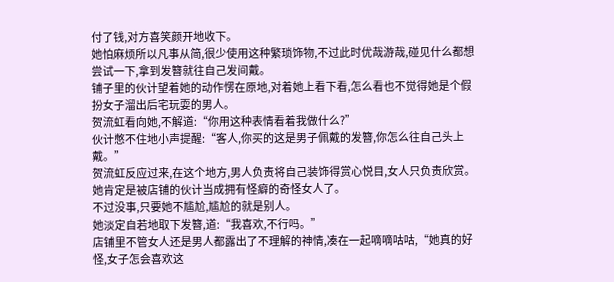付了钱,对方喜笑颜开地收下。
她怕麻烦所以凡事从简,很少使用这种繁琐饰物,不过此时优哉游哉,碰见什么都想尝试一下,拿到发簪就往自己发间戴。
铺子里的伙计望着她的动作愣在原地,对着她上看下看,怎么看也不觉得她是个假扮女子溜出后宅玩耍的男人。
贺流虹看向她,不解道:“你用这种表情看着我做什么?”
伙计憋不住地小声提醒:“客人,你买的这是男子佩戴的发簪,你怎么往自己头上戴。”
贺流虹反应过来,在这个地方,男人负责将自己装饰得赏心悦目,女人只负责欣赏。
她肯定是被店铺的伙计当成拥有怪癖的奇怪女人了。
不过没事,只要她不尴尬,尴尬的就是别人。
她淡定自若地取下发簪,道:“我喜欢,不行吗。”
店铺里不管女人还是男人都露出了不理解的神情,凑在一起嘀嘀咕咕,“她真的好怪,女子怎会喜欢这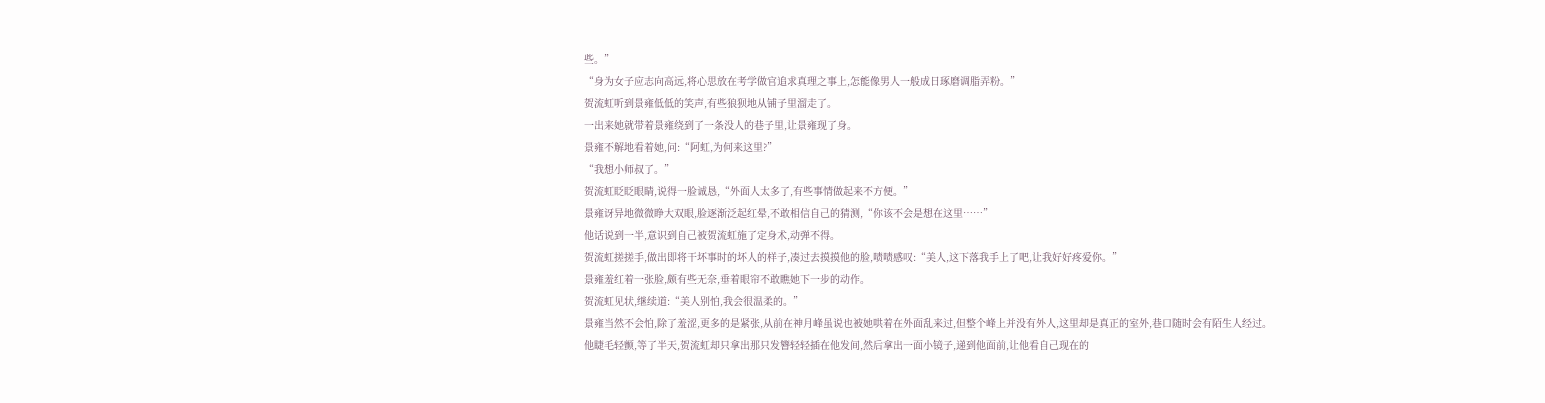些。”
“身为女子应志向高远,将心思放在考学做官追求真理之事上,怎能像男人一般成日琢磨调脂弄粉。”
贺流虹听到景雍低低的笑声,有些狼狈地从铺子里溜走了。
一出来她就带着景雍绕到了一条没人的巷子里,让景雍现了身。
景雍不解地看着她,问:“阿虹,为何来这里?”
“我想小师叔了。”
贺流虹眨眨眼睛,说得一脸诚恳,“外面人太多了,有些事情做起来不方便。”
景雍讶异地微微睁大双眼,脸逐渐泛起红晕,不敢相信自己的猜测,“你该不会是想在这里……”
他话说到一半,意识到自己被贺流虹施了定身术,动弹不得。
贺流虹搓搓手,做出即将干坏事时的坏人的样子,凑过去摸摸他的脸,啧啧感叹:“美人,这下落我手上了吧,让我好好疼爱你。”
景雍羞红着一张脸,颇有些无奈,垂着眼帘不敢瞧她下一步的动作。
贺流虹见状,继续道:“美人别怕,我会很温柔的。”
景雍当然不会怕,除了羞涩,更多的是紧张,从前在神月峰虽说也被她哄着在外面乱来过,但整个峰上并没有外人,这里却是真正的室外,巷口随时会有陌生人经过。
他睫毛轻颤,等了半天,贺流虹却只拿出那只发簪轻轻插在他发间,然后拿出一面小镜子,递到他面前,让他看自己现在的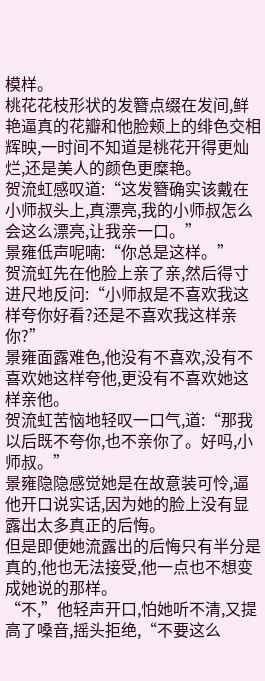模样。
桃花花枝形状的发簪点缀在发间,鲜艳逼真的花瓣和他脸颊上的绯色交相辉映,一时间不知道是桃花开得更灿烂,还是美人的颜色更糜艳。
贺流虹感叹道:“这发簪确实该戴在小师叔头上,真漂亮,我的小师叔怎么会这么漂亮,让我亲一口。”
景雍低声呢喃:“你总是这样。”
贺流虹先在他脸上亲了亲,然后得寸进尺地反问:“小师叔是不喜欢我这样夸你好看?还是不喜欢我这样亲你?”
景雍面露难色,他没有不喜欢,没有不喜欢她这样夸他,更没有不喜欢她这样亲他。
贺流虹苦恼地轻叹一口气,道:“那我以后既不夸你,也不亲你了。好吗,小师叔。”
景雍隐隐感觉她是在故意装可怜,逼他开口说实话,因为她的脸上没有显露出太多真正的后悔。
但是即便她流露出的后悔只有半分是真的,他也无法接受,他一点也不想变成她说的那样。
“不,”他轻声开口,怕她听不清,又提高了嗓音,摇头拒绝,“不要这么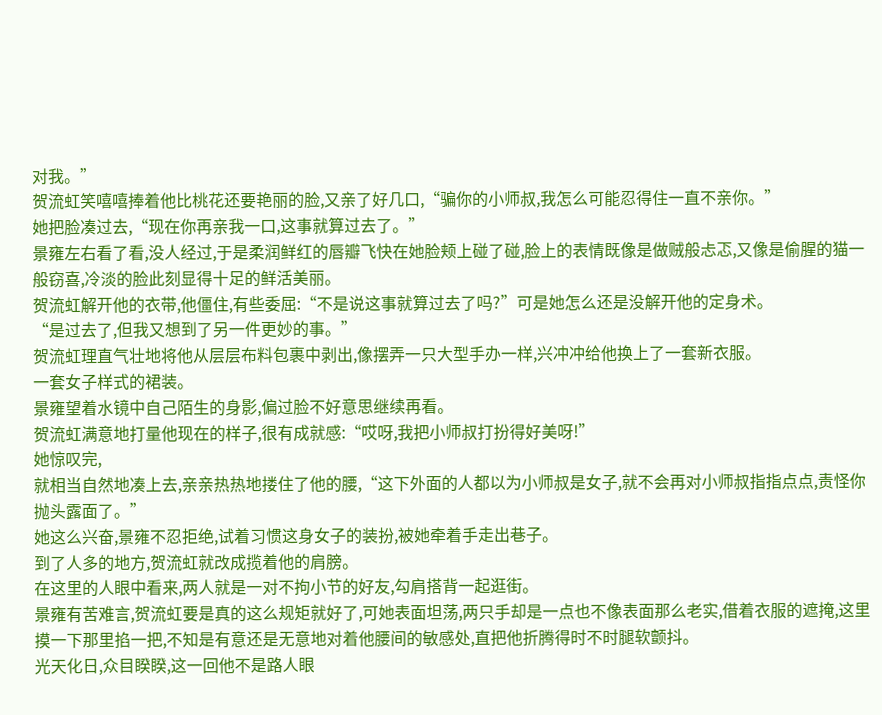对我。”
贺流虹笑嘻嘻捧着他比桃花还要艳丽的脸,又亲了好几口,“骗你的小师叔,我怎么可能忍得住一直不亲你。”
她把脸凑过去,“现在你再亲我一口,这事就算过去了。”
景雍左右看了看,没人经过,于是柔润鲜红的唇瓣飞快在她脸颊上碰了碰,脸上的表情既像是做贼般忐忑,又像是偷腥的猫一般窃喜,冷淡的脸此刻显得十足的鲜活美丽。
贺流虹解开他的衣带,他僵住,有些委屈:“不是说这事就算过去了吗?”可是她怎么还是没解开他的定身术。
“是过去了,但我又想到了另一件更妙的事。”
贺流虹理直气壮地将他从层层布料包裹中剥出,像摆弄一只大型手办一样,兴冲冲给他换上了一套新衣服。
一套女子样式的裙装。
景雍望着水镜中自己陌生的身影,偏过脸不好意思继续再看。
贺流虹满意地打量他现在的样子,很有成就感:“哎呀,我把小师叔打扮得好美呀!”
她惊叹完,
就相当自然地凑上去,亲亲热热地搂住了他的腰,“这下外面的人都以为小师叔是女子,就不会再对小师叔指指点点,责怪你抛头露面了。”
她这么兴奋,景雍不忍拒绝,试着习惯这身女子的装扮,被她牵着手走出巷子。
到了人多的地方,贺流虹就改成揽着他的肩膀。
在这里的人眼中看来,两人就是一对不拘小节的好友,勾肩搭背一起逛街。
景雍有苦难言,贺流虹要是真的这么规矩就好了,可她表面坦荡,两只手却是一点也不像表面那么老实,借着衣服的遮掩,这里摸一下那里掐一把,不知是有意还是无意地对着他腰间的敏感处,直把他折腾得时不时腿软颤抖。
光天化日,众目睽睽,这一回他不是路人眼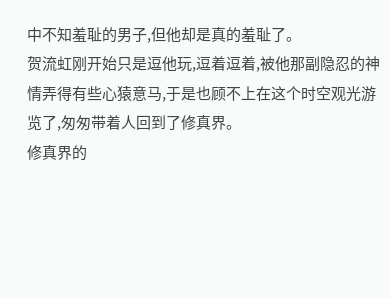中不知羞耻的男子,但他却是真的羞耻了。
贺流虹刚开始只是逗他玩,逗着逗着,被他那副隐忍的神情弄得有些心猿意马,于是也顾不上在这个时空观光游览了,匆匆带着人回到了修真界。
修真界的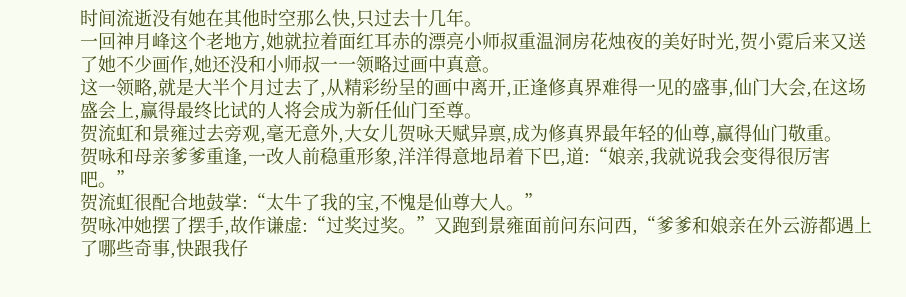时间流逝没有她在其他时空那么快,只过去十几年。
一回神月峰这个老地方,她就拉着面红耳赤的漂亮小师叔重温洞房花烛夜的美好时光,贺小霓后来又送了她不少画作,她还没和小师叔一一领略过画中真意。
这一领略,就是大半个月过去了,从精彩纷呈的画中离开,正逢修真界难得一见的盛事,仙门大会,在这场盛会上,赢得最终比试的人将会成为新任仙门至尊。
贺流虹和景雍过去旁观,毫无意外,大女儿贺咏天赋异禀,成为修真界最年轻的仙尊,赢得仙门敬重。
贺咏和母亲爹爹重逢,一改人前稳重形象,洋洋得意地昂着下巴,道:“娘亲,我就说我会变得很厉害吧。”
贺流虹很配合地鼓掌:“太牛了我的宝,不愧是仙尊大人。”
贺咏冲她摆了摆手,故作谦虚:“过奖过奖。”又跑到景雍面前问东问西,“爹爹和娘亲在外云游都遇上了哪些奇事,快跟我仔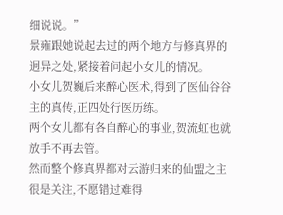细说说。”
景雍跟她说起去过的两个地方与修真界的迥异之处,紧接着问起小女儿的情况。
小女儿贺巍后来醉心医术,得到了医仙谷谷主的真传,正四处行医历练。
两个女儿都有各自醉心的事业,贺流虹也就放手不再去管。
然而整个修真界都对云游归来的仙盟之主很是关注,不愿错过难得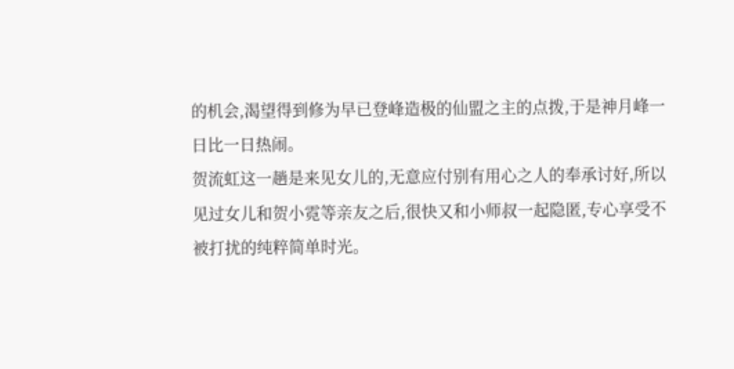的机会,渴望得到修为早已登峰造极的仙盟之主的点拨,于是神月峰一日比一日热闹。
贺流虹这一趟是来见女儿的,无意应付别有用心之人的奉承讨好,所以见过女儿和贺小霓等亲友之后,很快又和小师叔一起隐匿,专心享受不被打扰的纯粹简单时光。